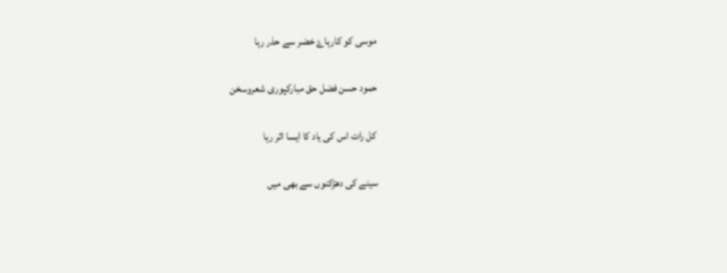موسی کو کارہاۓ خضر سے حذر رہا

حمود حسن فضل حق مبارکپوری شعروسخن

کل رات اس کی یاد کا ایسا اثر رہا

سینے کی دھڑکنوں سے بھی میں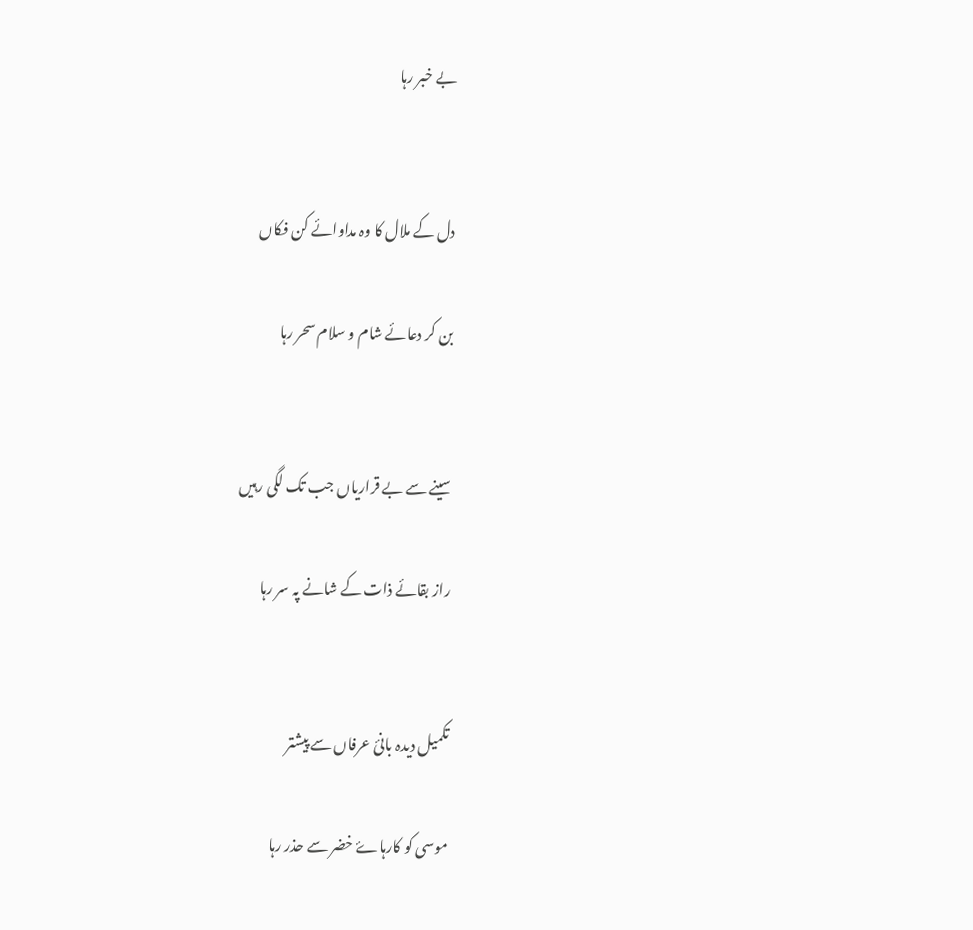بے خبر رہا


دل کے ملال کا وہ مداوائے کن فکاں

بن کر دعائے شام و سلام سحر رہا


سینے سے بے قراریاں جب تک لگی رہیں

راز بقائے ذات کے شانے پہ سر رہا


تکمیل دیدہ بانئ عرفاں سے پیشتر

موسی کو کارہاۓ خضر سے حذر رہا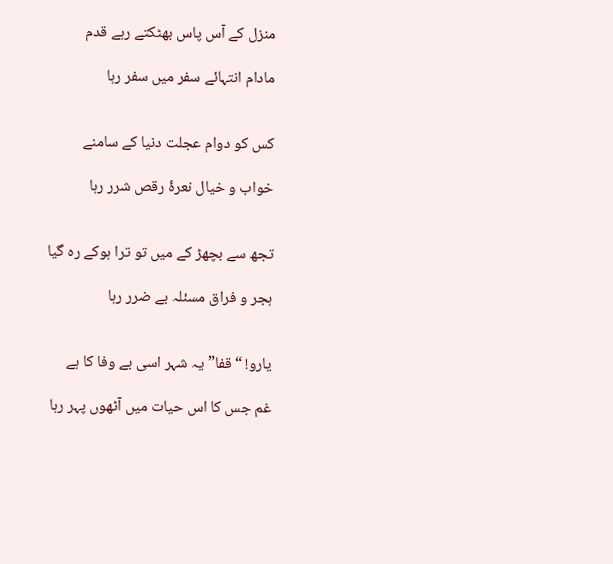منزل کے آس پاس بھٹکتے رہے قدم

مادام انتہائے سفر میں سفر رہا


کس کو دوام عجلت دنیا کے سامنے

خواب و خیال نعرۂ رقص شرر رہا


تجھ سے بچھڑ کے میں تو ترا ہوکے رہ گیا

ہجر و فراق مسئلہ بے ضرر رہا


یارو! “قفا” یہ شہر اسی بے وفا کا ہے

غم جس کا اس حیات میں آٹھوں پہر رہا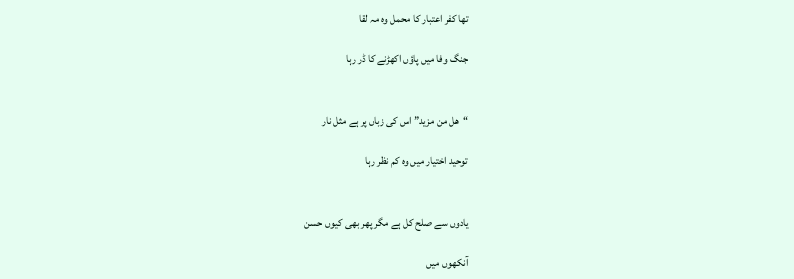تھا کفر اعتبار کا محمل وہ مہ لقا

جنگ وفا میں پاؤں اکھڑنے کا ڈر رہا


“هل من مزيد” اس کی زباں پر ہے مثل نار

توحید اختیار میں وہ کم نظر رہا


یادوں سے صلح کل ہے مگر پھر بھی کیوں حسن

آنکھوں میں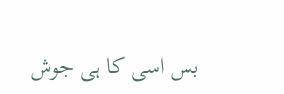بس اسی کا ہی جوش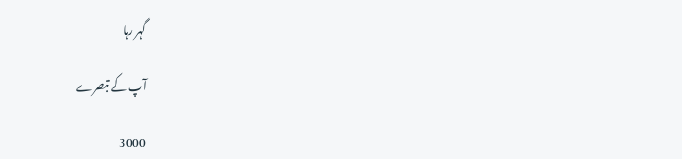گہر رہا

آپ کے تبصرے

3000